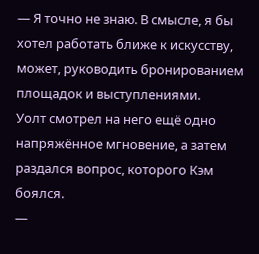— Я точно не знаю. В смысле, я бы хотел работать ближе к искусству, может, руководить бронированием площадок и выступлениями.
Уолт смотрел на него ещё одно напряжённое мгновение, а затем раздался вопрос, которого Кэм боялся.
—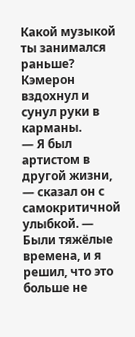Какой музыкой ты занимался раньше?
Кэмерон вздохнул и сунул руки в карманы.
— Я был артистом в другой жизни, — сказал он с самокритичной улыбкой. — Были тяжёлые времена, и я решил, что это больше не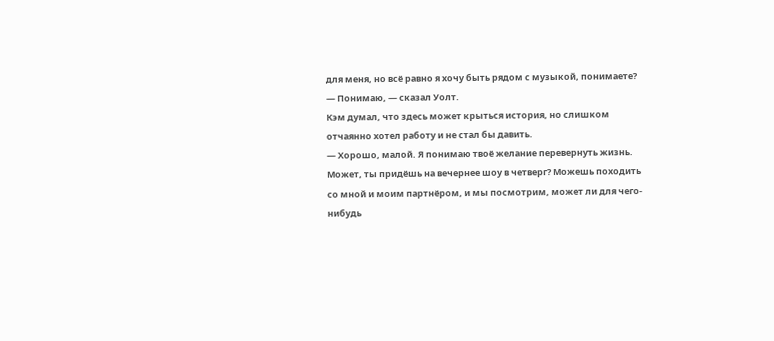для меня, но всё равно я хочу быть рядом с музыкой, понимаете?
— Понимаю, — сказал Уолт.
Кэм думал, что здесь может крыться история, но слишком отчаянно хотел работу и не стал бы давить.
— Хорошо, малой. Я понимаю твоё желание перевернуть жизнь. Может, ты придёшь на вечернее шоу в четверг? Можешь походить со мной и моим партнёром, и мы посмотрим, может ли для чего-нибудь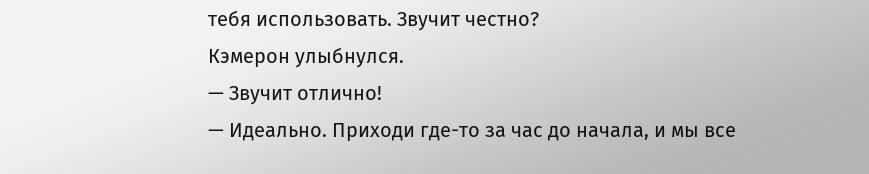тебя использовать. Звучит честно?
Кэмерон улыбнулся.
— Звучит отлично!
— Идеально. Приходи где-то за час до начала, и мы все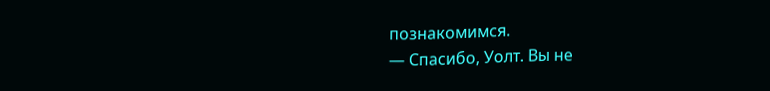познакомимся.
— Спасибо, Уолт. Вы не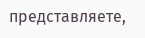представляете,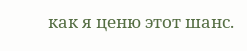как я ценю этот шанс.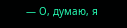— О, думаю, я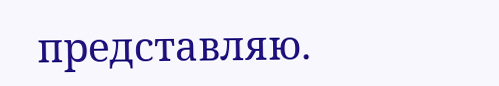представляю.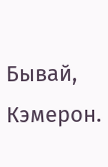Бывай, Кэмерон.